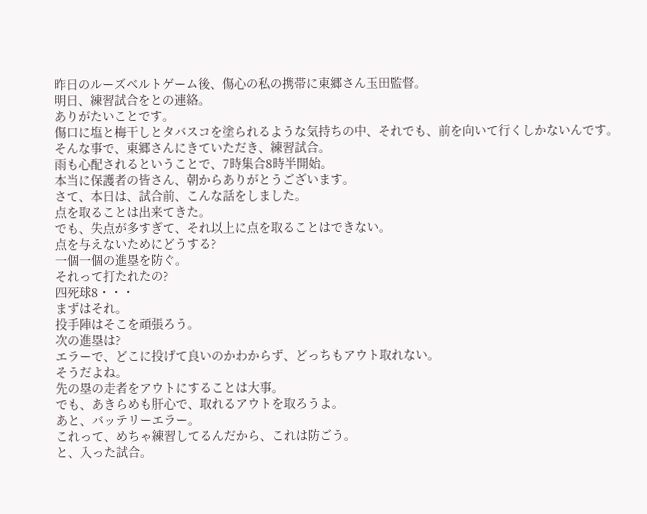昨日のルーズベルトゲーム後、傷心の私の携帯に東郷さん玉田監督。
明日、練習試合をとの連絡。
ありがたいことです。
傷口に塩と梅干しとタバスコを塗られるような気持ちの中、それでも、前を向いて行くしかないんです。
そんな事で、東郷さんにきていただき、練習試合。
雨も心配されるということで、7時集合8時半開始。
本当に保護者の皆さん、朝からありがとうございます。
さて、本日は、試合前、こんな話をしました。
点を取ることは出来てきた。
でも、失点が多すぎて、それ以上に点を取ることはできない。
点を与えないためにどうする?
一個一個の進塁を防ぐ。
それって打たれたの?
四死球8・・・
まずはそれ。
投手陣はそこを頑張ろう。
次の進塁は?
エラーで、どこに投げて良いのかわからず、どっちもアウト取れない。
そうだよね。
先の塁の走者をアウトにすることは大事。
でも、あきらめも肝心で、取れるアウトを取ろうよ。
あと、バッテリーエラー。
これって、めちゃ練習してるんだから、これは防ごう。
と、入った試合。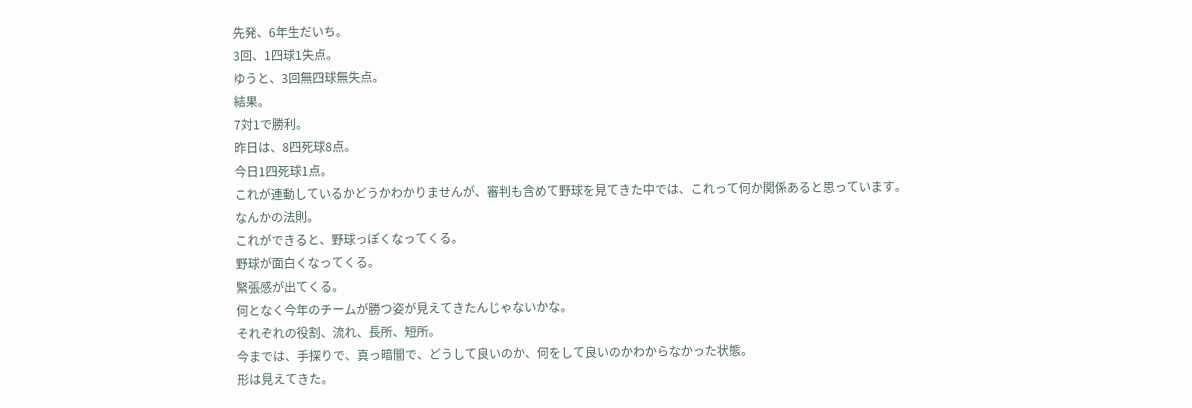先発、6年生だいち。
3回、1四球1失点。
ゆうと、3回無四球無失点。
結果。
7対1で勝利。
昨日は、8四死球8点。
今日1四死球1点。
これが連動しているかどうかわかりませんが、審判も含めて野球を見てきた中では、これって何か関係あると思っています。
なんかの法則。
これができると、野球っぽくなってくる。
野球が面白くなってくる。
緊張感が出てくる。
何となく今年のチームが勝つ姿が見えてきたんじゃないかな。
それぞれの役割、流れ、長所、短所。
今までは、手探りで、真っ暗闇で、どうして良いのか、何をして良いのかわからなかった状態。
形は見えてきた。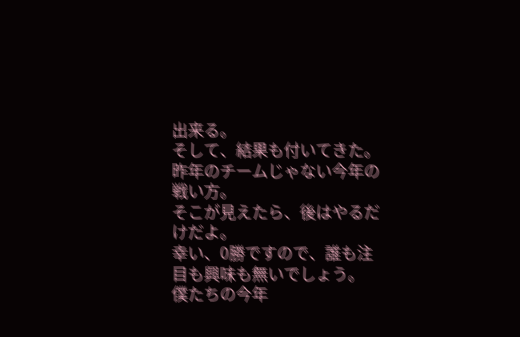出来る。
そして、結果も付いてきた。
昨年のチームじゃない今年の戦い方。
そこが見えたら、後はやるだけだよ。
幸い、0勝ですので、誰も注目も興味も無いでしょう。
僕たちの今年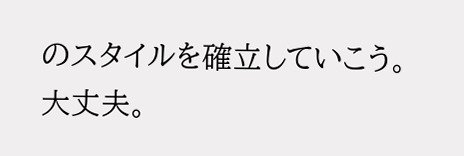のスタイルを確立していこう。
大丈夫。